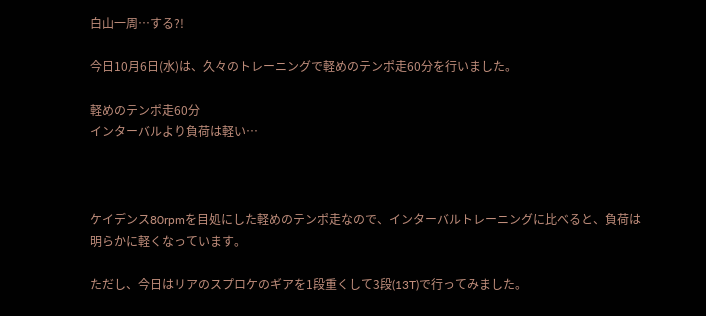白山一周…する?!

今日10月6日(水)は、久々のトレーニングで軽めのテンポ走60分を行いました。

軽めのテンポ走60分
インターバルより負荷は軽い…



ケイデンス80rpmを目処にした軽めのテンポ走なので、インターバルトレーニングに比べると、負荷は明らかに軽くなっています。

ただし、今日はリアのスプロケのギアを1段重くして3段(13T)で行ってみました。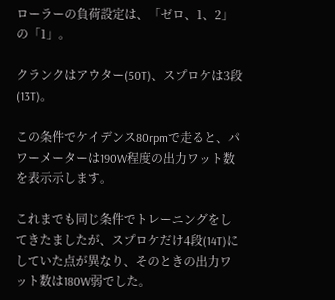ローラーの負荷設定は、「ゼロ、1、2」の「1」。

クランクはアウター(50T)、スプロケは3段(13T)。

この条件でケイデンス80rpmで走ると、パワーメーターは190W程度の出力ワット数を表示示します。

これまでも同じ条件でトレーニングをしてきたましたが、スプロケだけ4段(14T)にしていた点が異なり、そのときの出力ワット数は180W弱でした。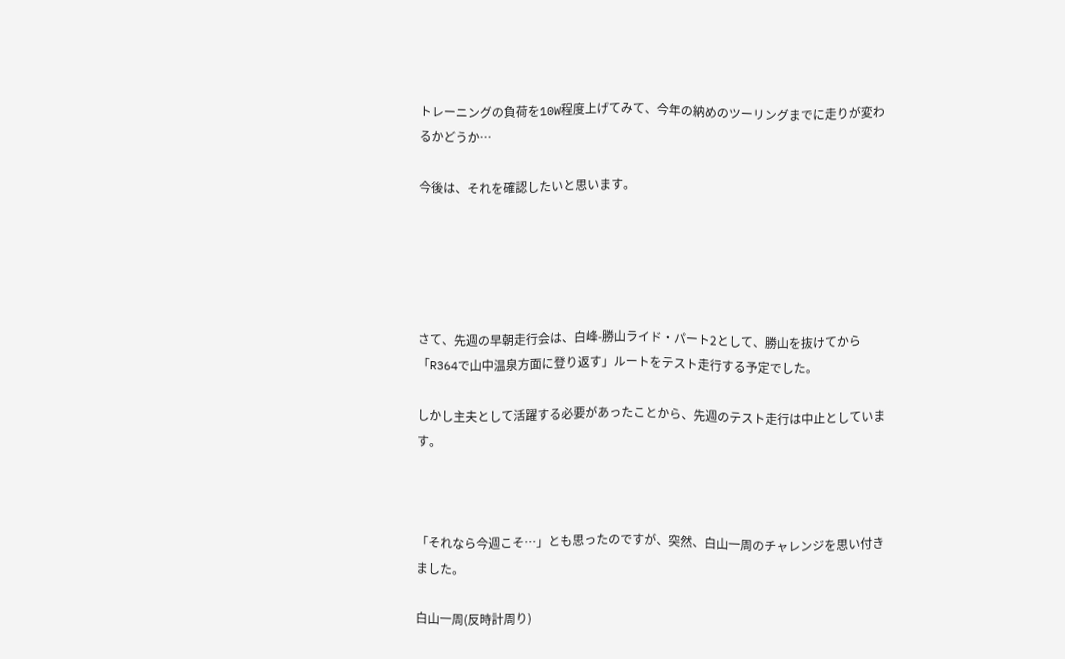トレーニングの負荷を10W程度上げてみて、今年の納めのツーリングまでに走りが変わるかどうか…

今後は、それを確認したいと思います。





さて、先週の早朝走行会は、白峰-勝山ライド・パート2として、勝山を抜けてから「R364で山中温泉方面に登り返す」ルートをテスト走行する予定でした。

しかし主夫として活躍する必要があったことから、先週のテスト走行は中止としています。



「それなら今週こそ…」とも思ったのですが、突然、白山一周のチャレンジを思い付きました。

白山一周(反時計周り)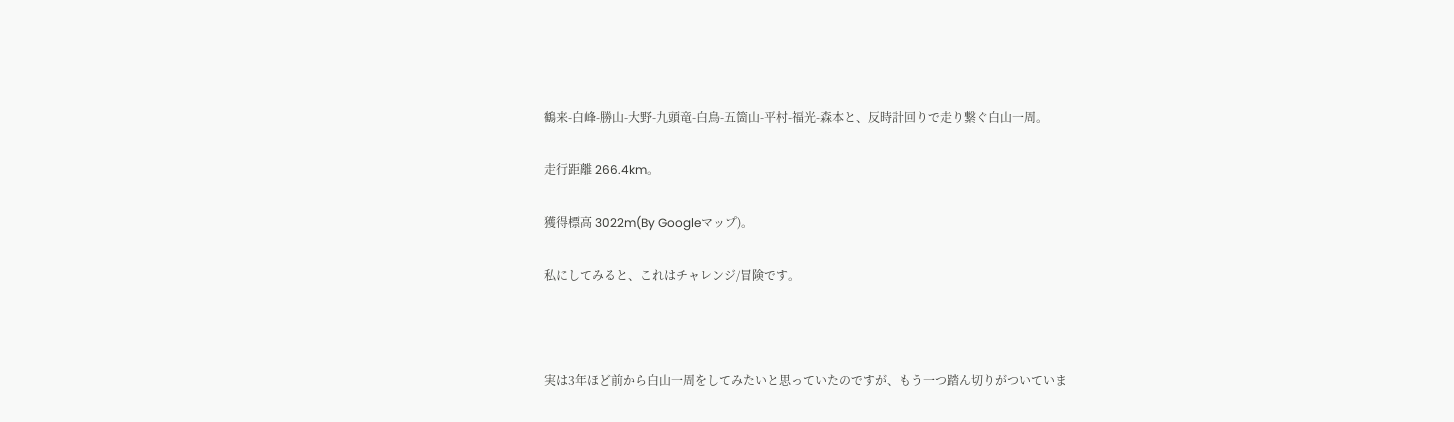鶴来-白峰-勝山-大野-九頭竜-白鳥-五箇山-平村-福光-森本と、反時計回りで走り繋ぐ白山一周。

走行距離 266.4km。

獲得標高 3022m(By Googleマップ)。

私にしてみると、これはチャレンジ/冒険です。



実は3年ほど前から白山一周をしてみたいと思っていたのですが、もう一つ踏ん切りがついていま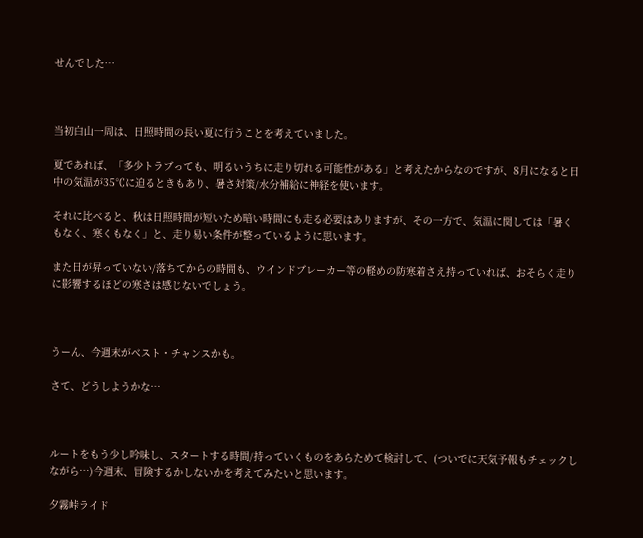せんでした…



当初白山一周は、日照時間の長い夏に行うことを考えていました。

夏であれば、「多少トラブっても、明るいうちに走り切れる可能性がある」と考えたからなのですが、8月になると日中の気温が35℃に迫るときもあり、暑さ対策/水分補給に神経を使います。

それに比べると、秋は日照時間が短いため暗い時間にも走る必要はありますが、その一方で、気温に関しては「暑くもなく、寒くもなく」と、走り易い条件が整っているように思います。

また日が昇っていない/落ちてからの時間も、ウインドブレーカー等の軽めの防寒着さえ持っていれば、おそらく走りに影響するほどの寒さは感じないでしょう。



うーん、今週末がベスト・チャンスかも。

さて、どうしようかな…



ルートをもう少し吟味し、スタートする時間/持っていくものをあらためて検討して、(ついでに天気予報もチェックしながら…)今週末、冒険するかしないかを考えてみたいと思います。

夕霧峠ライド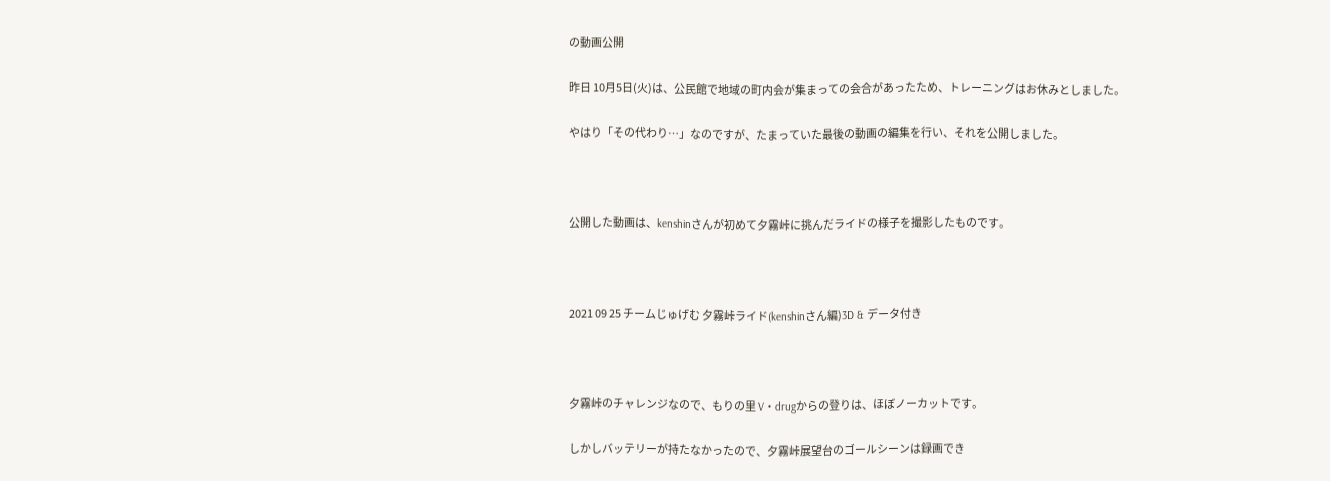の動画公開

昨日 10月5日(火)は、公民館で地域の町内会が集まっての会合があったため、トレーニングはお休みとしました。

やはり「その代わり…」なのですが、たまっていた最後の動画の編集を行い、それを公開しました。



公開した動画は、kenshinさんが初めて夕霧峠に挑んだライドの様子を撮影したものです。



2021 09 25 チームじゅげむ 夕霧峠ライド(kenshinさん編)3D & データ付き



夕霧峠のチャレンジなので、もりの里 V・drugからの登りは、ほぼノーカットです。

しかしバッテリーが持たなかったので、夕霧峠展望台のゴールシーンは録画でき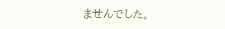ませんでした。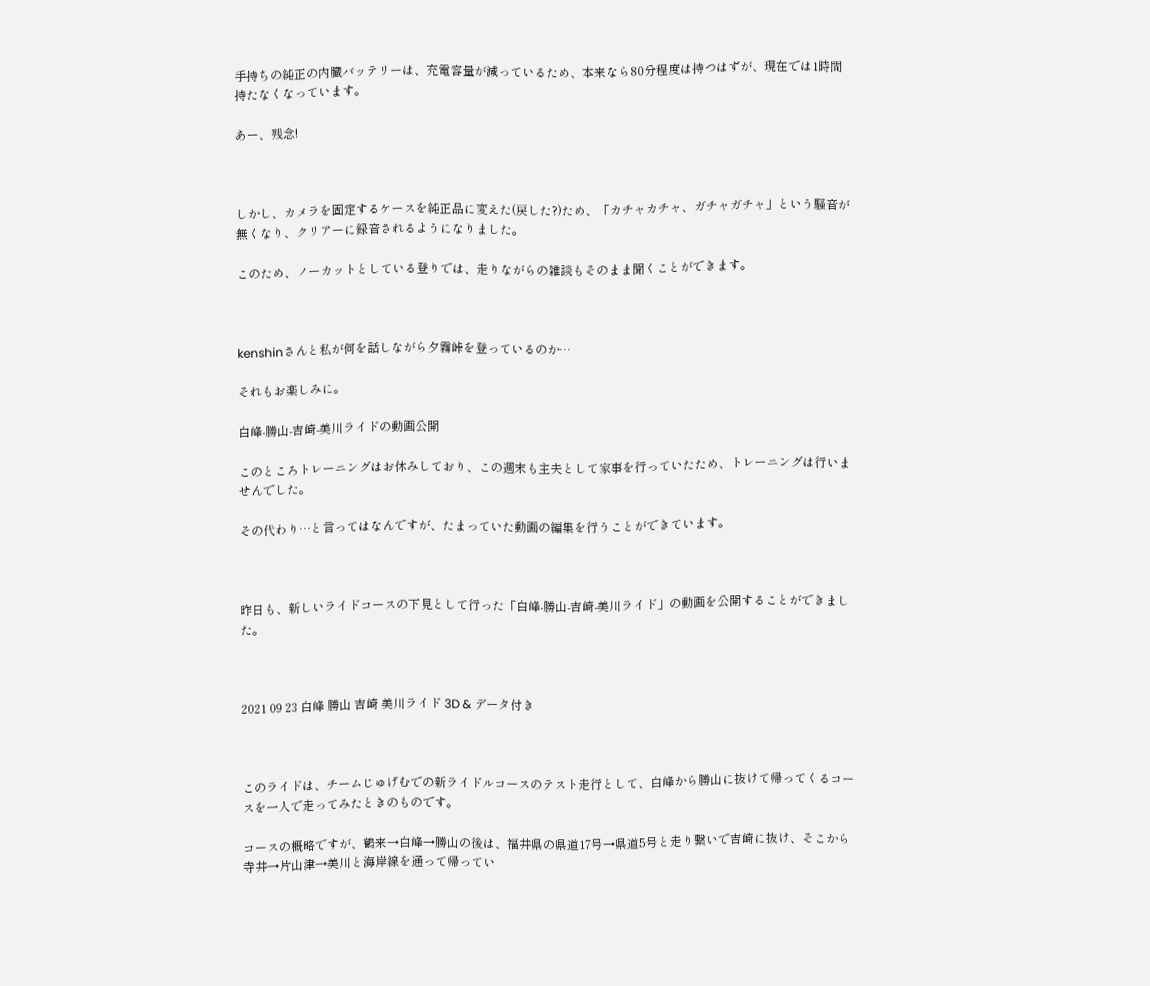手持ちの純正の内臓バッテリーは、充電容量が減っているため、本来なら80分程度は持つはずが、現在では1時間持たなくなっています。

あー、残念!



しかし、カメラを固定するケースを純正品に変えた(戻した?)ため、「カチャカチャ、ガチャガチャ」という騒音が無くなり、クリアーに録音されるようになりました。

このため、ノーカットとしている登りでは、走りながらの雑談もそのまま聞くことができます。



kenshinさんと私が何を話しながら夕霧峠を登っているのか…

それもお楽しみに。

白峰-勝山-吉崎-美川ライドの動画公開

このところトレーニングはお休みしており、この週末も主夫として家事を行っていたため、トレーニングは行いませんでした。

その代わり…と言ってはなんですが、たまっていた動画の編集を行うことができています。



昨日も、新しいライドコースの下見として行った「白峰-勝山-吉崎-美川ライド」の動画を公開することができました。



2021 09 23 白峰 勝山 吉崎 美川ライド 3D & データ付き



このライドは、チームじゅげむでの新ライドルコースのテスト走行として、白峰から勝山に抜けて帰ってくるコースを一人で走ってみたときのものです。

コースの概略ですが、鶴来→白峰→勝山の後は、福井県の県道17号→県道5号と走り繋いで吉崎に抜け、そこから寺井→片山津→美川と海岸線を通って帰ってい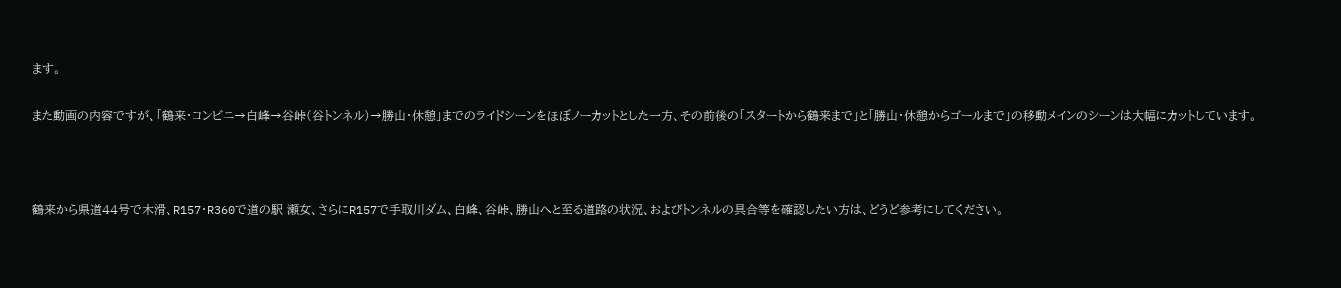ます。

また動画の内容ですが、「鶴来・コンビニ→白峰→谷峠(谷トンネル)→勝山・休憩」までのライドシーンをほぼノーカットとした一方、その前後の「スタートから鶴来まで」と「勝山・休憩からゴールまで」の移動メインのシーンは大幅にカットしています。



鶴来から県道44号で木滑、R157・R360で道の駅 瀬女、さらにR157で手取川ダム、白峰、谷峠、勝山へと至る道路の状況、およびトンネルの具合等を確認したい方は、どうど参考にしてください。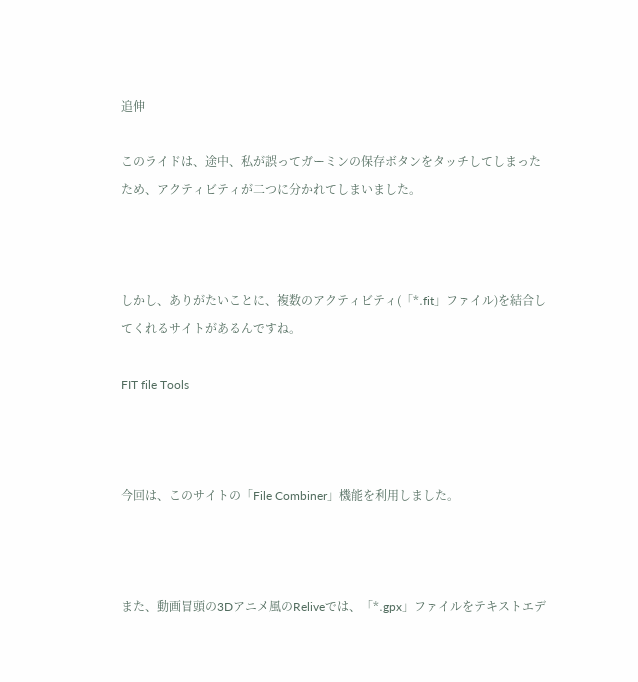追伸

このライドは、途中、私が誤ってガーミンの保存ボタンをタッチしてしまったため、アクティビティが二つに分かれてしまいました。



しかし、ありがたいことに、複数のアクティビティ(「*.fit」ファイル)を結合してくれるサイトがあるんですね。

FIT file Tools



今回は、このサイトの「File Combiner」機能を利用しました。



また、動画冒頭の3Dアニメ風のReliveでは、「*.gpx」ファイルをテキストエデ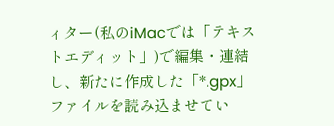ィター(私のiMacでは「テキストエディット」)で編集・連結し、新たに作成した「*.gpx」ファイルを読み込ませてい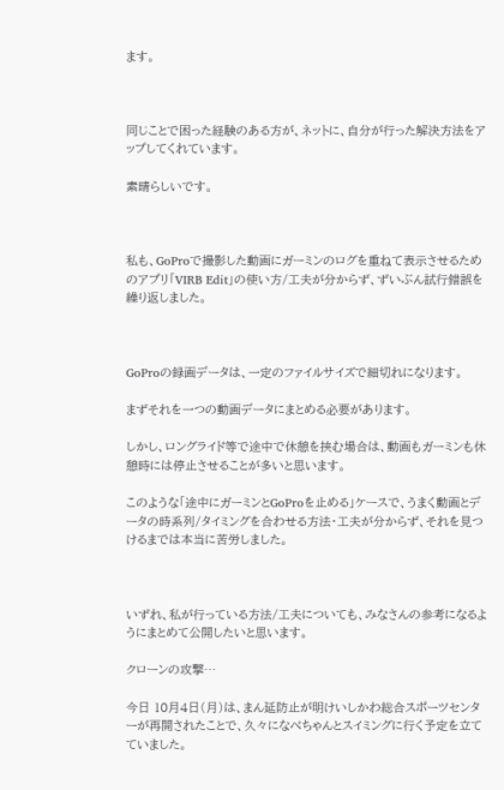ます。



同じことで困った経験のある方が、ネットに、自分が行った解決方法をアップしてくれています。

素晴らしいです。



私も、GoProで撮影した動画にガーミンのログを重ねて表示させるためのアプリ「VIRB Edit」の使い方/工夫が分からず、ずいぶん試行錯誤を繰り返しました。



GoProの録画データは、一定のファイルサイズで細切れになります。

まずそれを一つの動画データにまとめる必要があります。

しかし、ロングライド等で途中で休憩を挟む場合は、動画もガーミンも休憩時には停止させることが多いと思います。

このような「途中にガーミンとGoProを止める」ケースで、うまく動画とデータの時系列/タイミングを合わせる方法・工夫が分からず、それを見つけるまでは本当に苦労しました。



いずれ、私が行っている方法/工夫についても、みなさんの参考になるようにまとめて公開したいと思います。

クローンの攻撃…

今日 10月4日(月)は、まん延防止が明けいしかわ総合スポーツセンターが再開されたことで、久々になべちゃんとスイミングに行く予定を立てていました。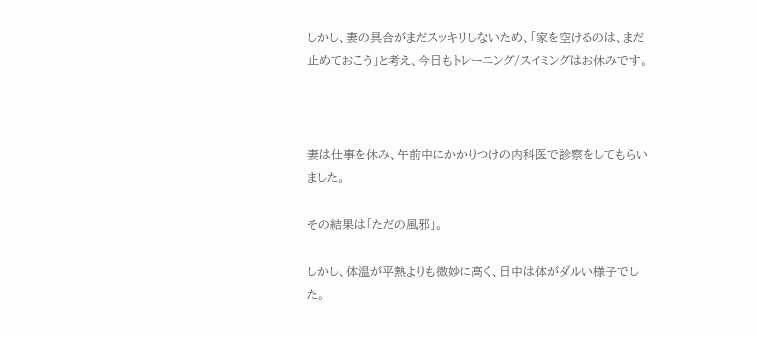しかし、妻の具合がまだスッキリしないため、「家を空けるのは、まだ止めておこう」と考え、今日もトレーニング/スイミングはお休みです。



妻は仕事を休み、午前中にかかりつけの内科医で診察をしてもらいました。

その結果は「ただの風邪」。

しかし、体温が平熱よりも微妙に高く、日中は体がダルい様子でした。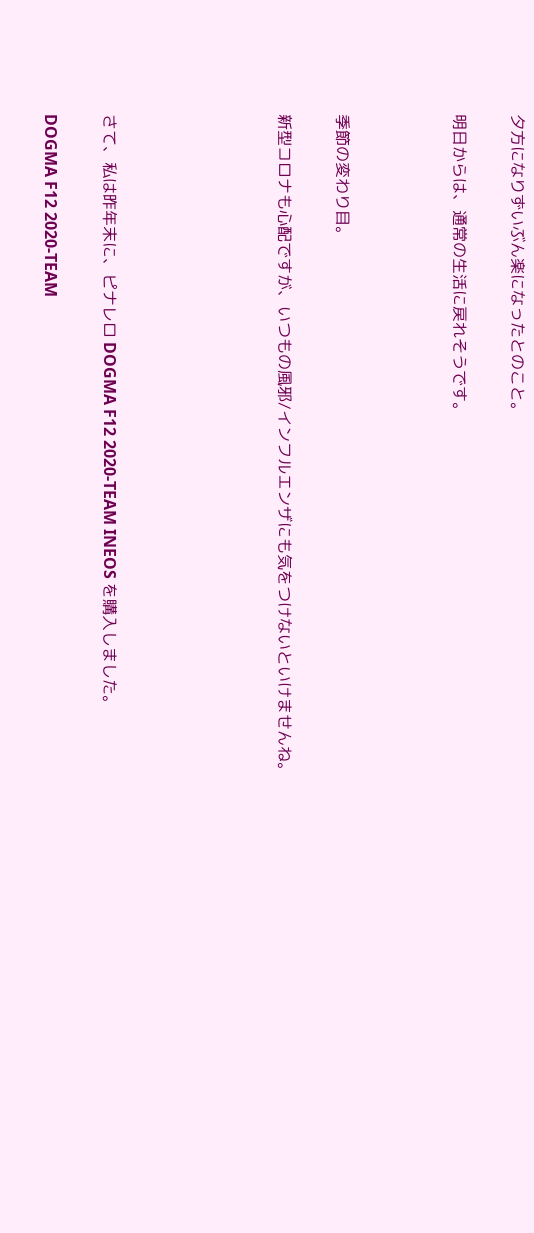夕方になりずいぶん楽になったとのこと。

明日からは、通常の生活に戻れそうです。



季節の変わり目。

新型コロナも心配ですが、いつもの風邪/インフルエンザにも気をつけないといけませんね。





さて、私は昨年末に、ピナレロ DOGMA F12 2020-TEAM INEOS を購入しました。

DOGMA F12 2020-TEAM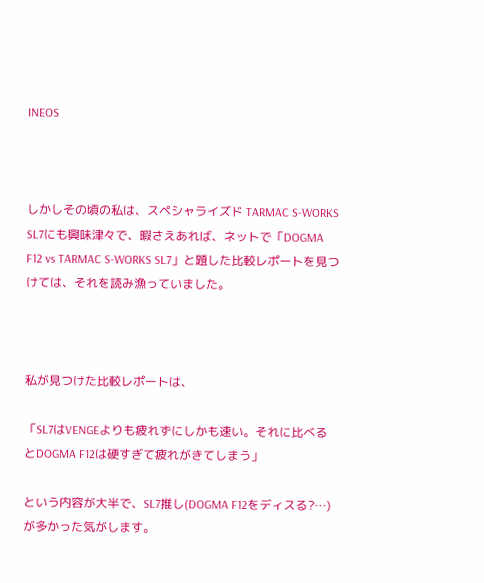INEOS



しかしその頃の私は、スペシャライズド TARMAC S-WORKS SL7にも興味津々で、暇さえあれば、ネットで「DOGMA F12 vs TARMAC S-WORKS SL7」と題した比較レポートを見つけては、それを読み漁っていました。



私が見つけた比較レポートは、

「SL7はVENGEよりも疲れずにしかも速い。それに比べるとDOGMA F12は硬すぎて疲れがきてしまう」

という内容が大半で、SL7推し(DOGMA F12をディスる?…)が多かった気がします。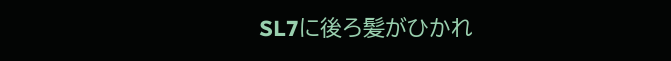SL7に後ろ髪がひかれ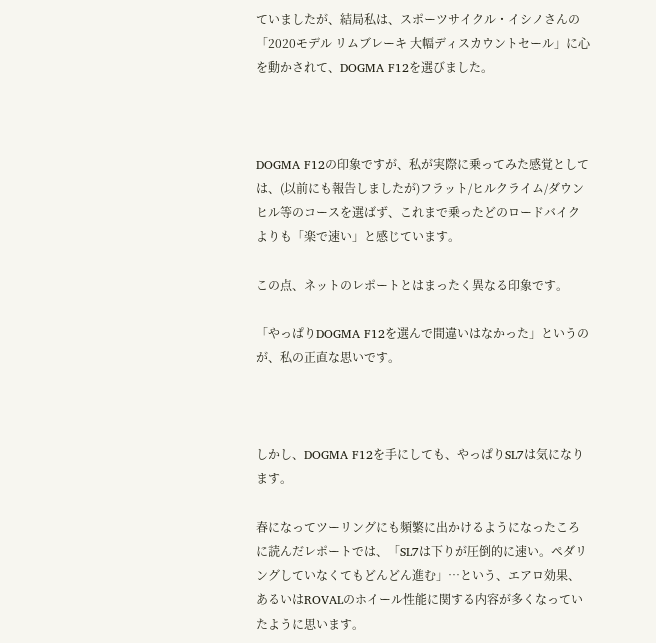ていましたが、結局私は、スポーツサイクル・イシノさんの「2020モデル リムブレーキ 大幅ディスカウントセール」に心を動かされて、DOGMA F12を選びました。



DOGMA F12の印象ですが、私が実際に乗ってみた感覚としては、(以前にも報告しましたが)フラット/ヒルクライム/ダウンヒル等のコースを選ばず、これまで乗ったどのロードバイクよりも「楽で速い」と感じています。

この点、ネットのレポートとはまったく異なる印象です。

「やっぱりDOGMA F12を選んで間違いはなかった」というのが、私の正直な思いです。



しかし、DOGMA F12を手にしても、やっぱりSL7は気になります。

春になってツーリングにも頻繁に出かけるようになったころに読んだレポートでは、「SL7は下りが圧倒的に速い。ペダリングしていなくてもどんどん進む」…という、エアロ効果、あるいはROVALのホイール性能に関する内容が多くなっていたように思います。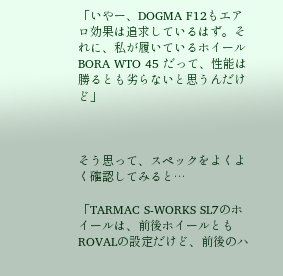「いやー、DOGMA F12もエアロ効果は追求しているはず。それに、私が履いているホイール BORA WTO 45 だって、性能は勝るとも劣らないと思うんだけど」



そう思って、スペックをよくよく確認してみると…

「TARMAC S-WORKS SL7のホイールは、前後ホイールともROVALの設定だけど、前後のハ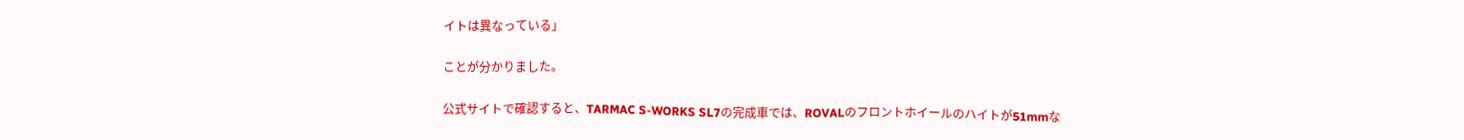イトは異なっている」

ことが分かりました。

公式サイトで確認すると、TARMAC S-WORKS SL7の完成車では、ROVALのフロントホイールのハイトが51mmな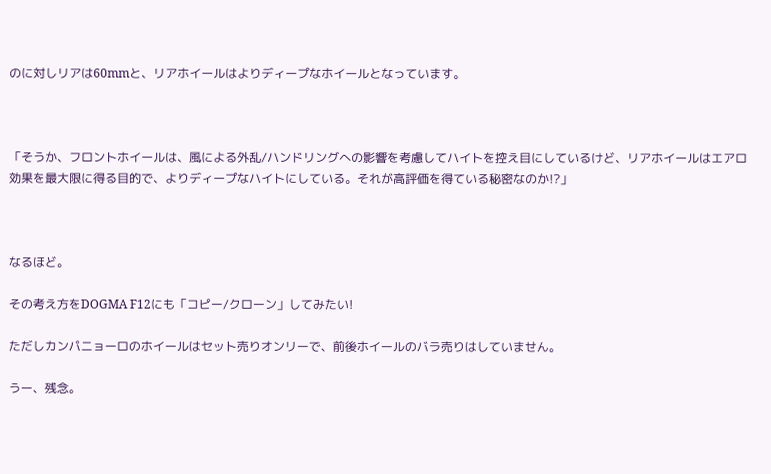のに対しリアは60mmと、リアホイールはよりディープなホイールとなっています。



「そうか、フロントホイールは、風による外乱/ハンドリングへの影響を考慮してハイトを控え目にしているけど、リアホイールはエアロ効果を最大限に得る目的で、よりディープなハイトにしている。それが高評価を得ている秘密なのか!?」



なるほど。

その考え方をDOGMA F12にも「コピー/クローン」してみたい!

ただしカンパニョーロのホイールはセット売りオンリーで、前後ホイールのバラ売りはしていません。

うー、残念。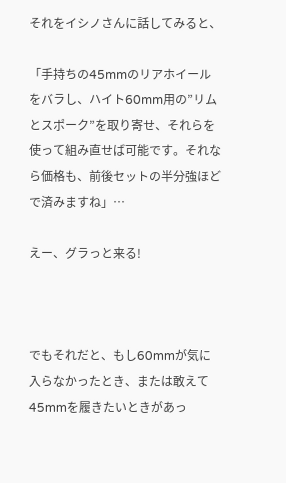それをイシノさんに話してみると、

「手持ちの45mmのリアホイールをバラし、ハイト60mm用の”リムとスポーク”を取り寄せ、それらを使って組み直せば可能です。それなら価格も、前後セットの半分強ほどで済みますね」…

えー、グラっと来る!



でもそれだと、もし60mmが気に入らなかったとき、または敢えて45mmを履きたいときがあっ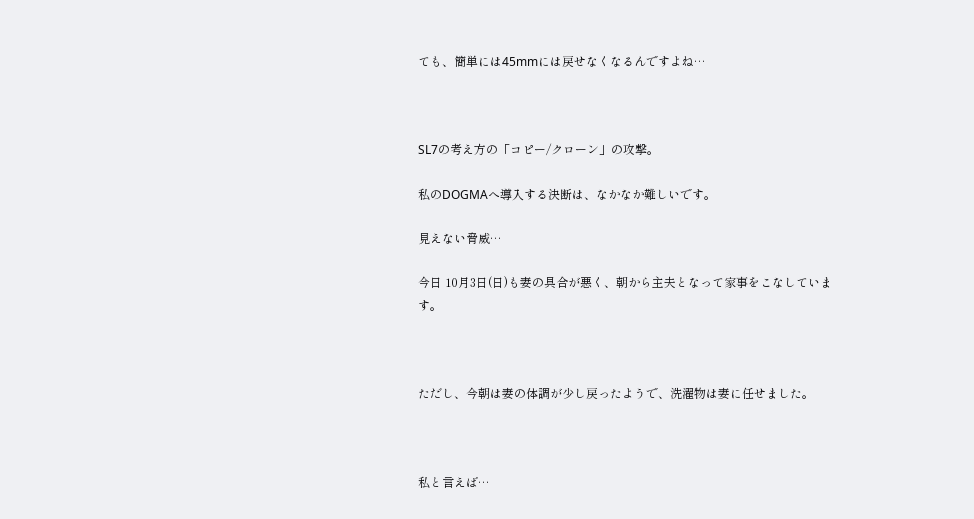ても、簡単には45mmには戻せなくなるんですよね…



SL7の考え方の「コピー/クローン」の攻撃。

私のDOGMAへ導入する決断は、なかなか難しいです。

見えない脅威…

今日 10月3日(日)も妻の具合が悪く、朝から主夫となって家事をこなしています。



ただし、今朝は妻の体調が少し戻ったようで、洗濯物は妻に任せました。



私と言えば…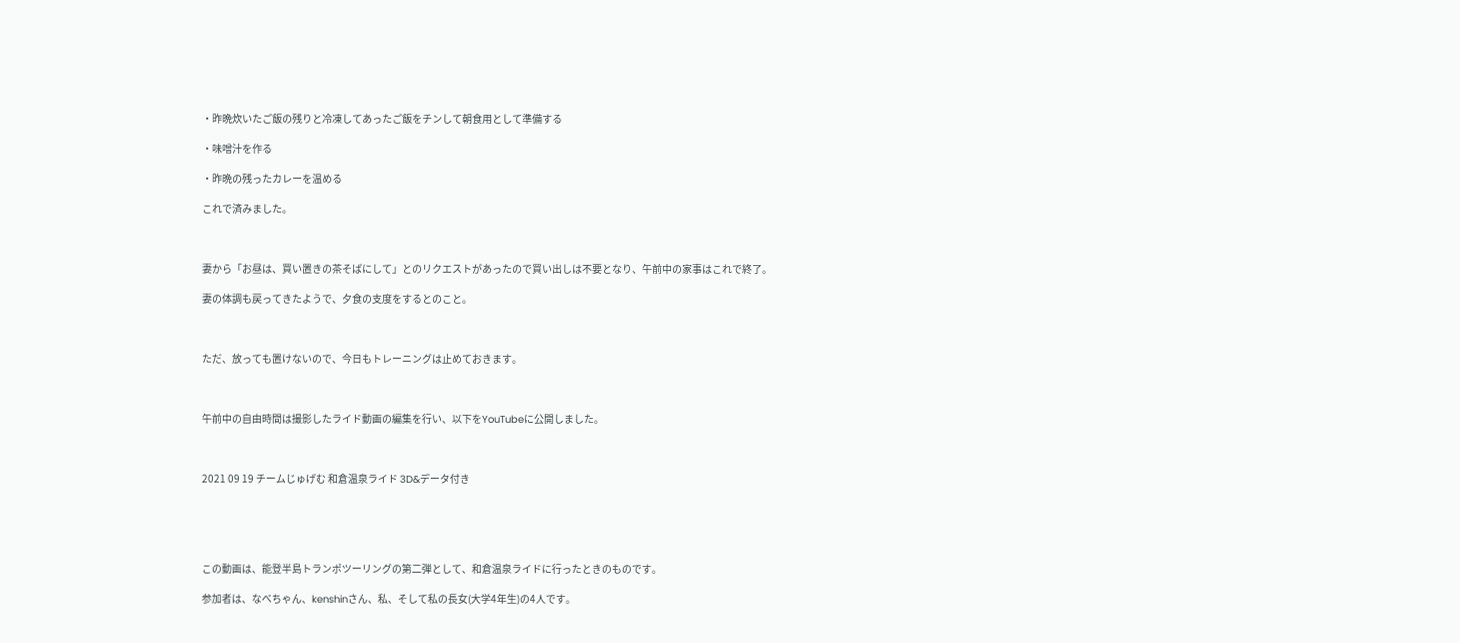・昨晩炊いたご飯の残りと冷凍してあったご飯をチンして朝食用として準備する

・味噌汁を作る

・昨晩の残ったカレーを温める

これで済みました。



妻から「お昼は、買い置きの茶そばにして」とのリクエストがあったので買い出しは不要となり、午前中の家事はこれで終了。

妻の体調も戻ってきたようで、夕食の支度をするとのこと。



ただ、放っても置けないので、今日もトレーニングは止めておきます。



午前中の自由時間は撮影したライド動画の編集を行い、以下をYouTubeに公開しました。



2021 09 19 チームじゅげむ 和倉温泉ライド 3D&データ付き





この動画は、能登半島トランポツーリングの第二弾として、和倉温泉ライドに行ったときのものです。

参加者は、なべちゃん、kenshinさん、私、そして私の長女(大学4年生)の4人です。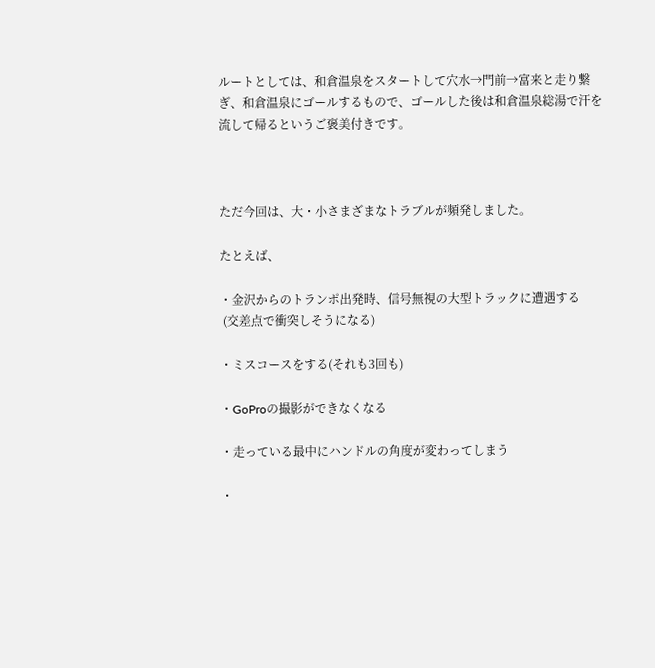ルートとしては、和倉温泉をスタートして穴水→門前→富来と走り繋ぎ、和倉温泉にゴールするもので、ゴールした後は和倉温泉総湯で汗を流して帰るというご褒美付きです。



ただ今回は、大・小さまざまなトラブルが頻発しました。

たとえば、

・金沢からのトランポ出発時、信号無視の大型トラックに遭遇する
 (交差点で衝突しそうになる)

・ミスコースをする(それも3回も)

・GoProの撮影ができなくなる

・走っている最中にハンドルの角度が変わってしまう

・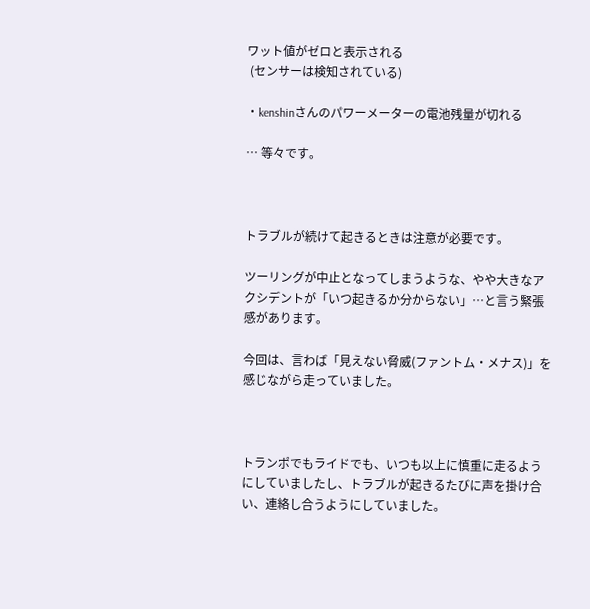ワット値がゼロと表示される
 (センサーは検知されている)

・kenshinさんのパワーメーターの電池残量が切れる

… 等々です。



トラブルが続けて起きるときは注意が必要です。

ツーリングが中止となってしまうような、やや大きなアクシデントが「いつ起きるか分からない」…と言う緊張感があります。

今回は、言わば「見えない脅威(ファントム・メナス)」を感じながら走っていました。



トランポでもライドでも、いつも以上に慎重に走るようにしていましたし、トラブルが起きるたびに声を掛け合い、連絡し合うようにしていました。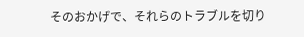そのおかげで、それらのトラブルを切り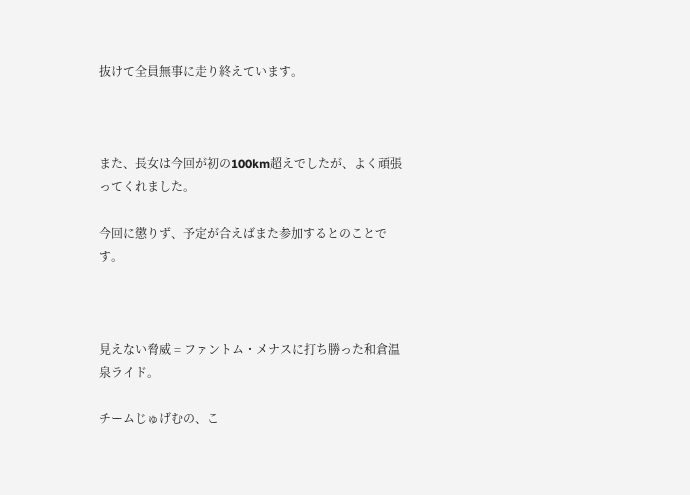抜けて全員無事に走り終えています。



また、長女は今回が初の100km超えでしたが、よく頑張ってくれました。

今回に懲りず、予定が合えばまた参加するとのことです。



見えない脅威 = ファントム・メナスに打ち勝った和倉温泉ライド。

チームじゅげむの、こ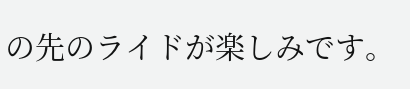の先のライドが楽しみです。